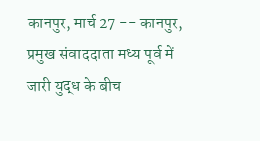कानपुर, मार्च 27 -- कानपुर, प्रमुख संवाददाता मध्य पूर्व में जारी युद्ध के बीच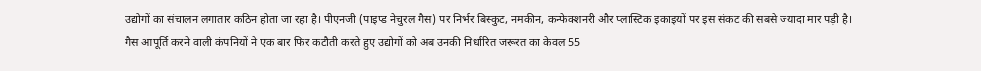उद्योगों का संचालन लगातार कठिन होता जा रहा है। पीएनजी (पाइप्ड नेचुरल गैस) पर निर्भर बिस्कुट, नमकीन, कन्फेक्शनरी और प्लास्टिक इकाइयों पर इस संकट की सबसे ज्यादा मार पड़ी है। गैस आपूर्ति करने वाली कंपनियों ने एक बार फिर कटौती करते हुए उद्योगों को अब उनकी निर्धारित जरूरत का केवल 55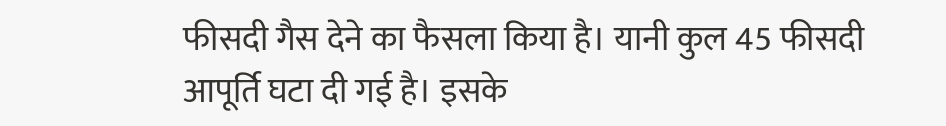फीसदी गैस देने का फैसला किया है। यानी कुल 45 फीसदी आपूर्ति घटा दी गई है। इसके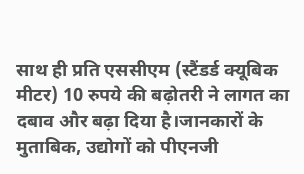साथ ही प्रति एससीएम (स्टैंडर्ड क्यूबिक मीटर) 10 रुपये की बढ़ोतरी ने लागत का दबाव और बढ़ा दिया है।जानकारों के मुताबिक, उद्योगों को पीएनजी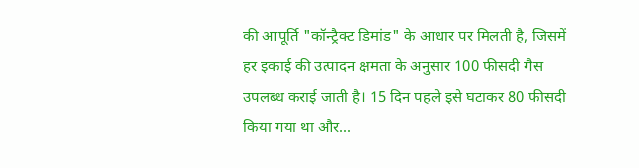की आपूर्ति "कॉन्ट्रैक्ट डिमांड" के आधार पर मिलती है, जिसमें हर इकाई की उत्पादन क्षमता के अनुसार 100 फीसदी गैस उपलब्ध कराई जाती है। 15 दिन पहले इसे घटाकर 80 फीसदी किया गया था और...